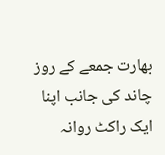بھارت جمعے کے روز چاند کی جانب اپنا ایک راکٹ روانہ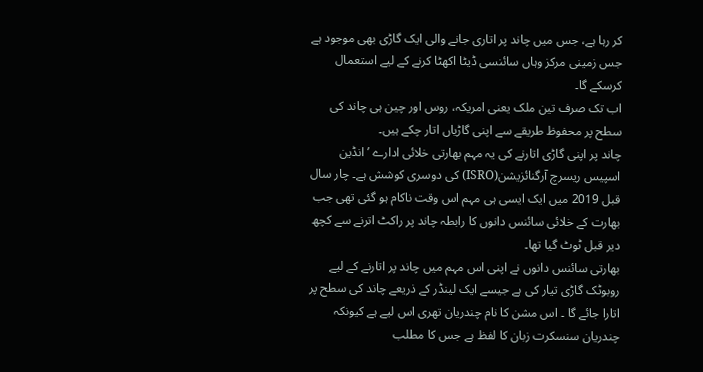کر رہا ہے، جس میں چاند پر اتاری جانے والی ایک گاڑی بھی موجود ہے جس زمینی مرکز وہاں سائنسی ڈیٹا اکھٹا کرنے کے لیے استعمال کرسکے گا۔
اب تک صرف تین ملک یعنی امریکہ، روس اور چین ہی چاند کی سطح پر محفوظ طریقے سے اپنی گاڑیاں اتار چکے ہیں۔
چاند پر اپنی گاڑی اتارنے کی یہ مہم بھارتی خلائی ادارے ’انڈین اسپیس ریسرچ آرگنائزیشن(ISRO) کی دوسری کوشش ہے۔ چار سال قبل 2019 میں ایک ایسی ہی مہم اس وقت ناکام ہو گئی تھی جب بھارت کے خلائی سائنس دانوں کا رابطہ چاند پر راکٹ اترنے سے کچھ دیر قبل ٹوٹ گیا تھا۔
بھارتی سائنس دانوں نے اپنی اس مہم میں چاند پر اتارنے کے لیے روبوٹک گاڑی تیار کی ہے جیسے ایک لینڈر کے ذریعے چاند کی سطح پر اتارا جائے گا ۔ اس مشن کا نام چندریان تھری اس لیے ہے کیونکہ چندریان سنسکرت زبان کا لفظ ہے جس کا مطلب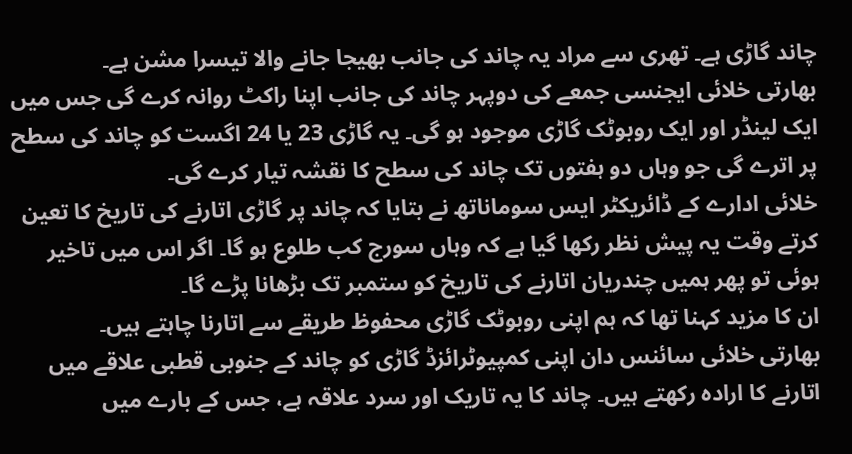چاند گاڑی ہے۔ تھری سے مراد یہ چاند کی جانب بھیجا جانے والا تیسرا مشن ہے۔
بھارتی خلائی ایجنسی جمعے کی دوپہر چاند کی جانب اپنا راکٹ روانہ کرے گی جس میں ایک لینڈر اور ایک روبوٹک گاڑی موجود ہو گی۔ یہ گاڑی 23 یا 24 اگست کو چاند کی سطح پر اترے گی جو وہاں دو ہفتوں تک چاند کی سطح کا نقشہ تیار کرے گی۔
خلائی ادارے کے ڈائریکٹر ایس سوماناتھ نے بتایا کہ چاند پر گاڑی اتارنے کی تاریخ کا تعین کرتے وقت یہ پیش نظر رکھا گیا ہے کہ وہاں سورج کب طلوع ہو گا۔ اگر اس میں تاخیر ہوئی تو پھر ہمیں چندریان اتارنے کی تاریخ کو ستمبر تک بڑھانا پڑے گا۔
ان کا مزید کہنا تھا کہ ہم اپنی روبوٹک گاڑی محفوظ طریقے سے اتارنا چاہتے ہیں۔
بھارتی خلائی سائنس دان اپنی کمپیوٹرائزڈ گاڑی کو چاند کے جنوبی قطبی علاقے میں اتارنے کا ارادہ رکھتے ہیں۔ چاند کا یہ تاریک اور سرد علاقہ ہے، جس کے بارے میں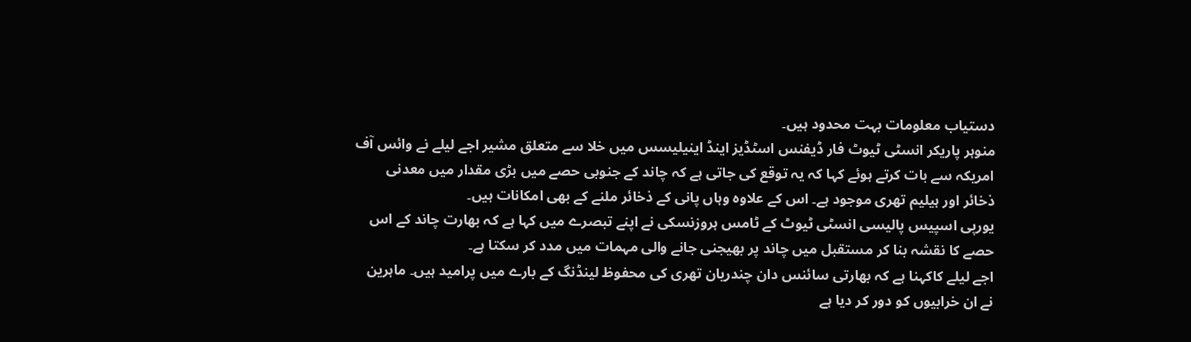دستیاب معلومات بہت محدود ہیں۔
منوہر پاریکر انسٹی ٹیوٹ فار ڈیفنس اسٹڈیز اینڈ اینیلیسس میں خلا سے متعلق مشیر اجے لیلے نے وائس آف امریکہ سے بات کرتے ہوئے کہا کہ یہ توقع کی جاتی ہے کہ چاند کے جنوبی حصے میں بڑی مقدار میں معدنی ذخائر اور ہیلیم تھری موجود ہے۔ اس کے علاوہ وہاں پانی کے ذخائر ملنے کے بھی امکانات ہیں۔
یورپی اسپیس پالیسی انسٹی ٹیوٹ کے ٹامس ہروزنسکی نے اپنے تبصرے میں کہا ہے کہ بھارت چاند کے اس حصے کا نقشہ بنا کر مستقبل میں چاند پر بھیجنی جانے والی مہمات میں مدد کر سکتا ہے۔
اجے لیلے کاکہنا ہے کہ بھارتی سائنس دان چندریان تھری کی محفوظ لینڈنگ کے بارے میں پرامید ہیں۔ ماہرین نے ان خرابیوں کو دور کر دیا ہے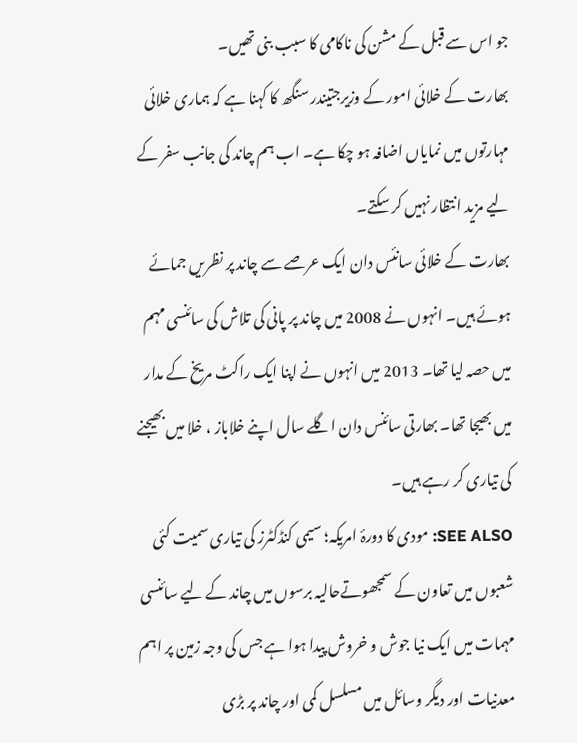جو اس سے قبل کے مشن کی ناکامی کا سبب بنی تھیں۔
بھارت کے خلائی امور کے وزیرجتیندر سنگھ کا کہنا ہے کہ ہماری خلائی مہارتوں میں نمایاں اضافہ ہو چکا ہے۔ اب ہم چاند کی جانب سفر کے لیے مزید انتظار نہیں کر سکتے۔
بھارت کے خلائی سانئس دان ایک عرصے سے چاند پر نظریں جمائے ہوئے ہیں۔ انہوں نے 2008 میں چاند پر پانی کی تلاش کی سائنسی مہم میں حصہ لیا تھا۔ 2013 میں انہوں نے اپنا ایک راکٹ مریخ کے مدار میں بھیجا تھا۔ بھارتی سائنس دان اگلے سال اپنے خلاباز ، خلا میں بھیجنے کی تیاری کر رہے ہیں۔
SEE ALSO: مودی کا دورۂ امریکہ؛ سیمی کنڈکٹرز کی تیاری سمیت کئی شعبوں میں تعاون کے سمجھوتےحالیہ برسوں میں چاند کے لیے سائنسی مہمات میں ایک نیا جوش و خروش پیدا ہوا ہے جس کی وجہ زمین پر اہم معدنیات اور دیگر وسائل میں مسلسل کمی اور چاند پر بڑی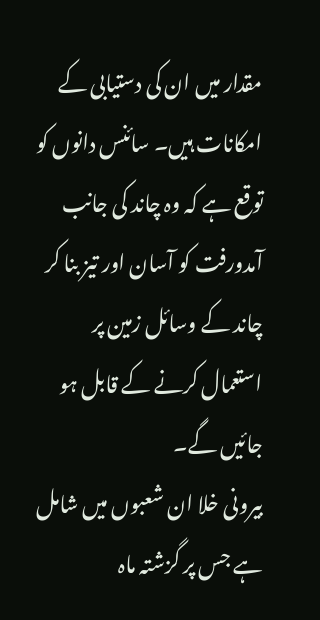مقدار میں ان کی دستیابی کے امکانات ہیں۔ سائنس دانوں کو توقع ہے کہ وہ چاند کی جانب آمدورفت کو آسان اور تیز بنا کر چاند کے وسائل زمین پر استعمال کرنے کے قابل ہو جائیں گے۔
بیرونی خلا ان شعبوں میں شامل ہے جس پر گزشتہ ماہ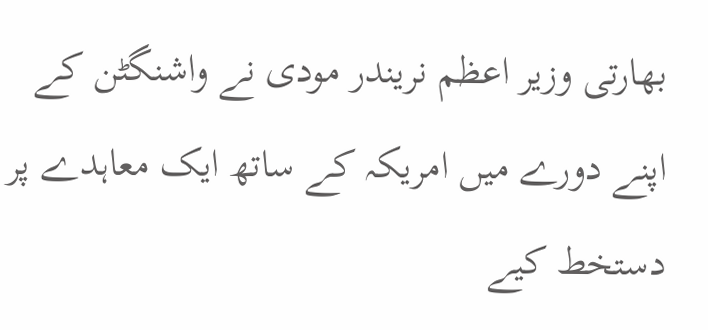بھارتی وزیر اعظم نریندر مودی نے واشنگٹن کے اپنے دورے میں امریکہ کے ساتھ ایک معاہدے پر دستخط کیے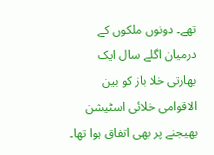تھے۔ دونوں ملکوں کے درمیان اگلے سال ایک بھارتی خلا باز کو بین الاقوامی خلائی اسٹیشن بھیجنے پر بھی اتفاق ہوا تھا۔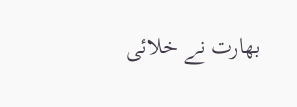بھارت نے خلائی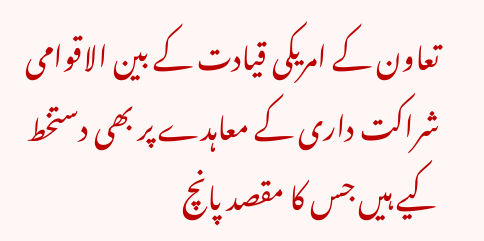تعاون کے امریکی قیادت کے بین الاقوامی شراکت داری کے معاہدے پر بھی دستخط کیے ہیں جس کا مقصد پانچ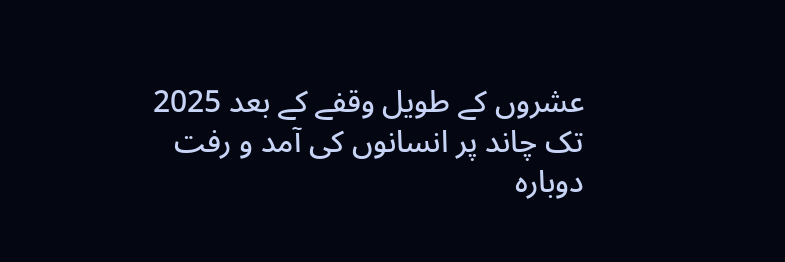عشروں کے طویل وقفے کے بعد 2025 تک چاند پر انسانوں کی آمد و رفت دوبارہ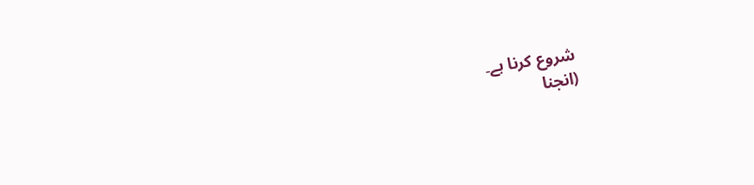شروع کرنا ہے۔
(انجنا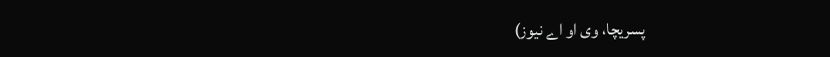پسریچا، وی او اے نیوز)